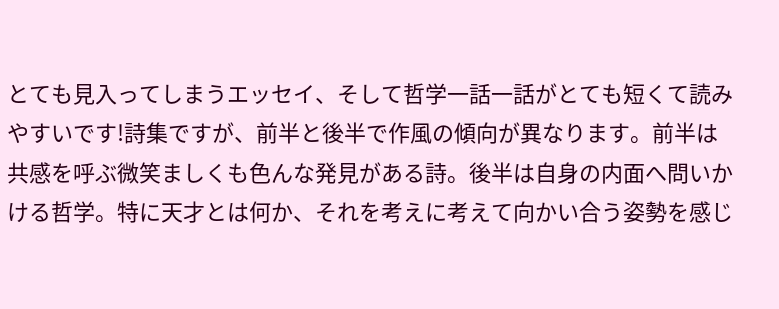とても見入ってしまうエッセイ、そして哲学一話一話がとても短くて読みやすいです!詩集ですが、前半と後半で作風の傾向が異なります。前半は共感を呼ぶ微笑ましくも色んな発見がある詩。後半は自身の内面へ問いかける哲学。特に天才とは何か、それを考えに考えて向かい合う姿勢を感じ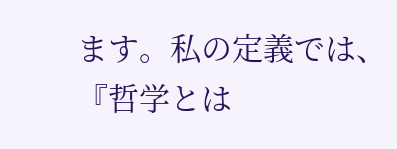ます。私の定義では、『哲学とは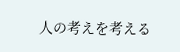人の考えを考える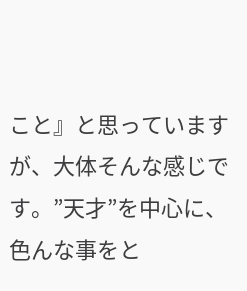こと』と思っていますが、大体そんな感じです。”天才”を中心に、色んな事をと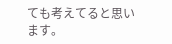ても考えてると思います。